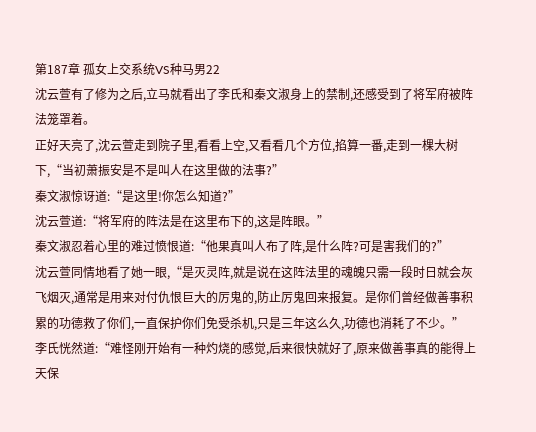第187章 孤女上交系统VS种马男22
沈云萱有了修为之后,立马就看出了李氏和秦文淑身上的禁制,还感受到了将军府被阵法笼罩着。
正好天亮了,沈云萱走到院子里,看看上空,又看看几个方位,掐算一番,走到一棵大树下,“当初萧振安是不是叫人在这里做的法事?”
秦文淑惊讶道:“是这里!你怎么知道?”
沈云萱道:“将军府的阵法是在这里布下的,这是阵眼。”
秦文淑忍着心里的难过愤恨道:“他果真叫人布了阵,是什么阵?可是害我们的?”
沈云萱同情地看了她一眼,“是灭灵阵,就是说在这阵法里的魂魄只需一段时日就会灰飞烟灭,通常是用来对付仇恨巨大的厉鬼的,防止厉鬼回来报复。是你们曾经做善事积累的功德救了你们,一直保护你们免受杀机,只是三年这么久,功德也消耗了不少。”
李氏恍然道:“难怪刚开始有一种灼烧的感觉,后来很快就好了,原来做善事真的能得上天保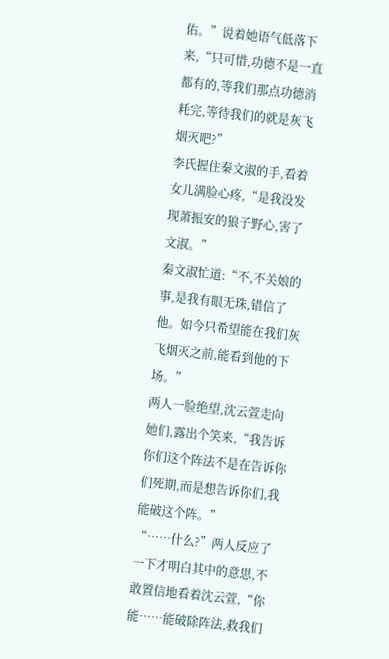佑。”说着她语气低落下来,“只可惜,功德不是一直都有的,等我们那点功德消耗完,等待我们的就是灰飞烟灭吧?”
李氏握住秦文淑的手,看着女儿满脸心疼,“是我没发现萧振安的狼子野心,害了文淑。”
秦文淑忙道:“不,不关娘的事,是我有眼无珠,错信了他。如今只希望能在我们灰飞烟灭之前,能看到他的下场。”
两人一脸绝望,沈云萱走向她们,露出个笑来,“我告诉你们这个阵法不是在告诉你们死期,而是想告诉你们,我能破这个阵。”
“……什么?”两人反应了一下才明白其中的意思,不敢置信地看着沈云萱,“你能……能破除阵法,救我们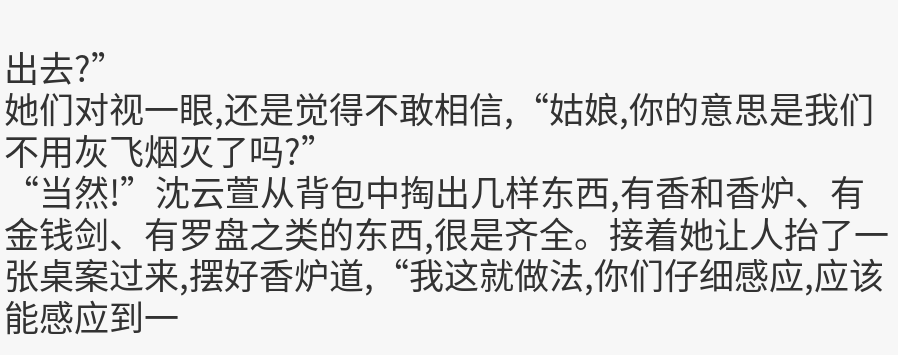出去?”
她们对视一眼,还是觉得不敢相信,“姑娘,你的意思是我们不用灰飞烟灭了吗?”
“当然!”沈云萱从背包中掏出几样东西,有香和香炉、有金钱剑、有罗盘之类的东西,很是齐全。接着她让人抬了一张桌案过来,摆好香炉道,“我这就做法,你们仔细感应,应该能感应到一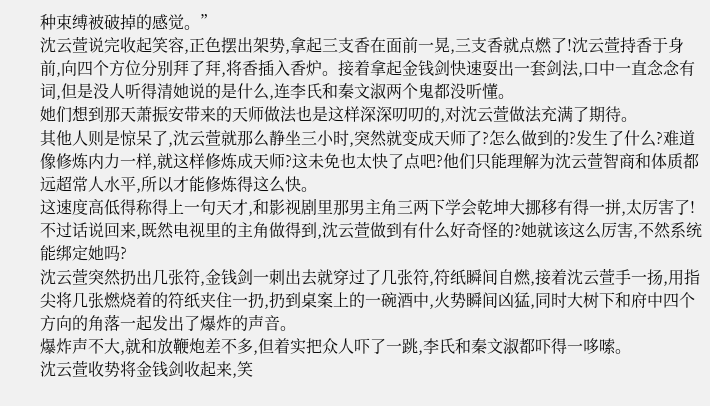种束缚被破掉的感觉。”
沈云萱说完收起笑容,正色摆出架势,拿起三支香在面前一晃,三支香就点燃了!沈云萱持香于身前,向四个方位分别拜了拜,将香插入香炉。接着拿起金钱剑快速耍出一套剑法,口中一直念念有词,但是没人听得清她说的是什么,连李氏和秦文淑两个鬼都没听懂。
她们想到那天萧振安带来的天师做法也是这样深深叨叨的,对沈云萱做法充满了期待。
其他人则是惊呆了,沈云萱就那么静坐三小时,突然就变成天师了?怎么做到的?发生了什么?难道像修炼内力一样,就这样修炼成天师?这未免也太快了点吧?他们只能理解为沈云萱智商和体质都远超常人水平,所以才能修炼得这么快。
这速度高低得称得上一句天才,和影视剧里那男主角三两下学会乾坤大挪移有得一拼,太厉害了!不过话说回来,既然电视里的主角做得到,沈云萱做到有什么好奇怪的?她就该这么厉害,不然系统能绑定她吗?
沈云萱突然扔出几张符,金钱剑一刺出去就穿过了几张符,符纸瞬间自燃,接着沈云萱手一扬,用指尖将几张燃烧着的符纸夹住一扔,扔到桌案上的一碗酒中,火势瞬间凶猛,同时大树下和府中四个方向的角落一起发出了爆炸的声音。
爆炸声不大,就和放鞭炮差不多,但着实把众人吓了一跳,李氏和秦文淑都吓得一哆嗦。
沈云萱收势将金钱剑收起来,笑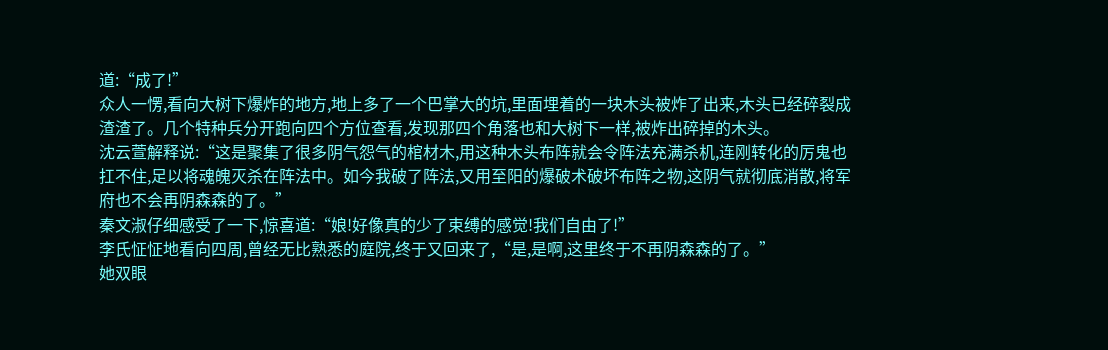道:“成了!”
众人一愣,看向大树下爆炸的地方,地上多了一个巴掌大的坑,里面埋着的一块木头被炸了出来,木头已经碎裂成渣渣了。几个特种兵分开跑向四个方位查看,发现那四个角落也和大树下一样,被炸出碎掉的木头。
沈云萱解释说:“这是聚集了很多阴气怨气的棺材木,用这种木头布阵就会令阵法充满杀机,连刚转化的厉鬼也扛不住,足以将魂魄灭杀在阵法中。如今我破了阵法,又用至阳的爆破术破坏布阵之物,这阴气就彻底消散,将军府也不会再阴森森的了。”
秦文淑仔细感受了一下,惊喜道:“娘!好像真的少了束缚的感觉!我们自由了!”
李氏怔怔地看向四周,曾经无比熟悉的庭院,终于又回来了,“是,是啊,这里终于不再阴森森的了。”
她双眼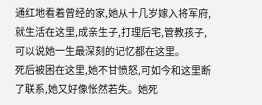通红地看着曾经的家,她从十几岁嫁入将军府,就生活在这里,成亲生子,打理后宅,管教孩子,可以说她一生最深刻的记忆都在这里。
死后被困在这里,她不甘愤怒,可如今和这里断了联系,她又好像怅然若失。她死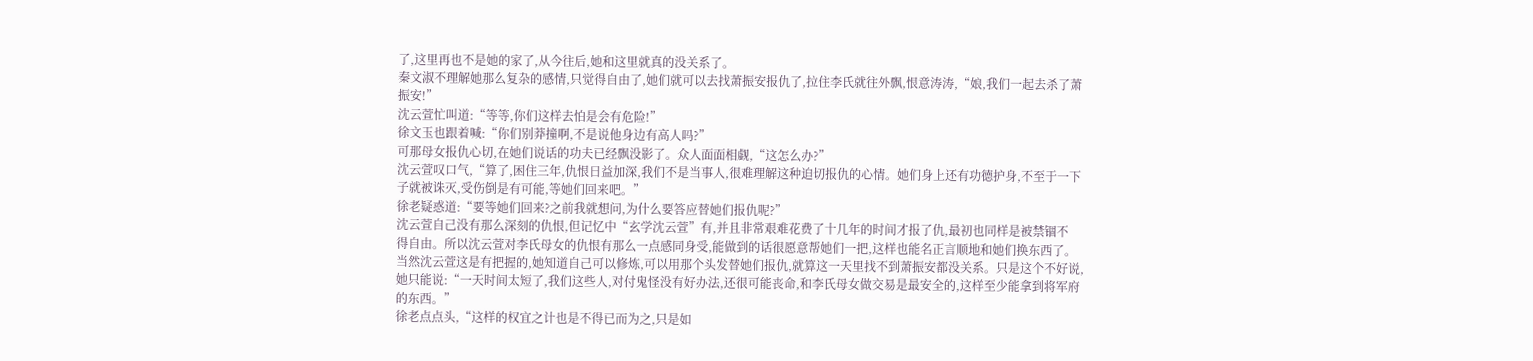了,这里再也不是她的家了,从今往后,她和这里就真的没关系了。
秦文淑不理解她那么复杂的感情,只觉得自由了,她们就可以去找萧振安报仇了,拉住李氏就往外飘,恨意涛涛,“娘,我们一起去杀了萧振安!”
沈云萱忙叫道:“等等,你们这样去怕是会有危险!”
徐文玉也跟着喊:“你们别莽撞啊,不是说他身边有高人吗?”
可那母女报仇心切,在她们说话的功夫已经飘没影了。众人面面相觑,“这怎么办?”
沈云萱叹口气,“算了,困住三年,仇恨日益加深,我们不是当事人,很难理解这种迫切报仇的心情。她们身上还有功德护身,不至于一下子就被诛灭,受伤倒是有可能,等她们回来吧。”
徐老疑惑道:“要等她们回来?之前我就想问,为什么要答应替她们报仇呢?”
沈云萱自己没有那么深刻的仇恨,但记忆中“玄学沈云萱”有,并且非常艰难花费了十几年的时间才报了仇,最初也同样是被禁锢不
得自由。所以沈云萱对李氏母女的仇恨有那么一点感同身受,能做到的话很愿意帮她们一把,这样也能名正言顺地和她们换东西了。
当然沈云萱这是有把握的,她知道自己可以修炼,可以用那个头发替她们报仇,就算这一天里找不到萧振安都没关系。只是这个不好说,她只能说:“一天时间太短了,我们这些人,对付鬼怪没有好办法,还很可能丧命,和李氏母女做交易是最安全的,这样至少能拿到将军府的东西。”
徐老点点头,“这样的权宜之计也是不得已而为之,只是如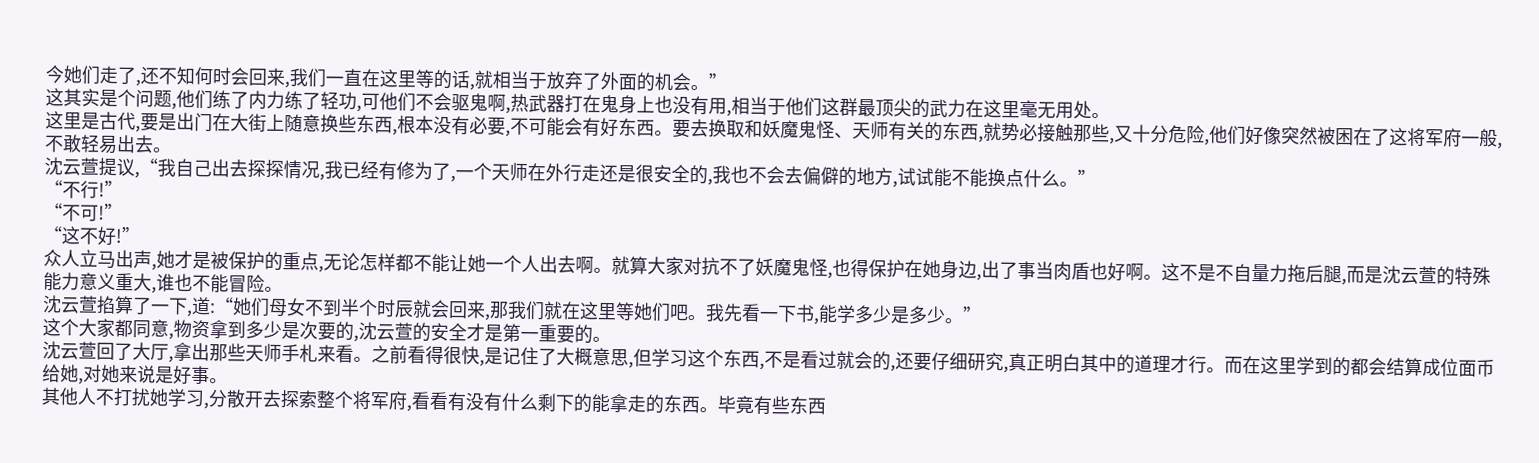今她们走了,还不知何时会回来,我们一直在这里等的话,就相当于放弃了外面的机会。”
这其实是个问题,他们练了内力练了轻功,可他们不会驱鬼啊,热武器打在鬼身上也没有用,相当于他们这群最顶尖的武力在这里毫无用处。
这里是古代,要是出门在大街上随意换些东西,根本没有必要,不可能会有好东西。要去换取和妖魔鬼怪、天师有关的东西,就势必接触那些,又十分危险,他们好像突然被困在了这将军府一般,不敢轻易出去。
沈云萱提议,“我自己出去探探情况,我已经有修为了,一个天师在外行走还是很安全的,我也不会去偏僻的地方,试试能不能换点什么。”
“不行!”
“不可!”
“这不好!”
众人立马出声,她才是被保护的重点,无论怎样都不能让她一个人出去啊。就算大家对抗不了妖魔鬼怪,也得保护在她身边,出了事当肉盾也好啊。这不是不自量力拖后腿,而是沈云萱的特殊能力意义重大,谁也不能冒险。
沈云萱掐算了一下,道:“她们母女不到半个时辰就会回来,那我们就在这里等她们吧。我先看一下书,能学多少是多少。”
这个大家都同意,物资拿到多少是次要的,沈云萱的安全才是第一重要的。
沈云萱回了大厅,拿出那些天师手札来看。之前看得很快,是记住了大概意思,但学习这个东西,不是看过就会的,还要仔细研究,真正明白其中的道理才行。而在这里学到的都会结算成位面币给她,对她来说是好事。
其他人不打扰她学习,分散开去探索整个将军府,看看有没有什么剩下的能拿走的东西。毕竟有些东西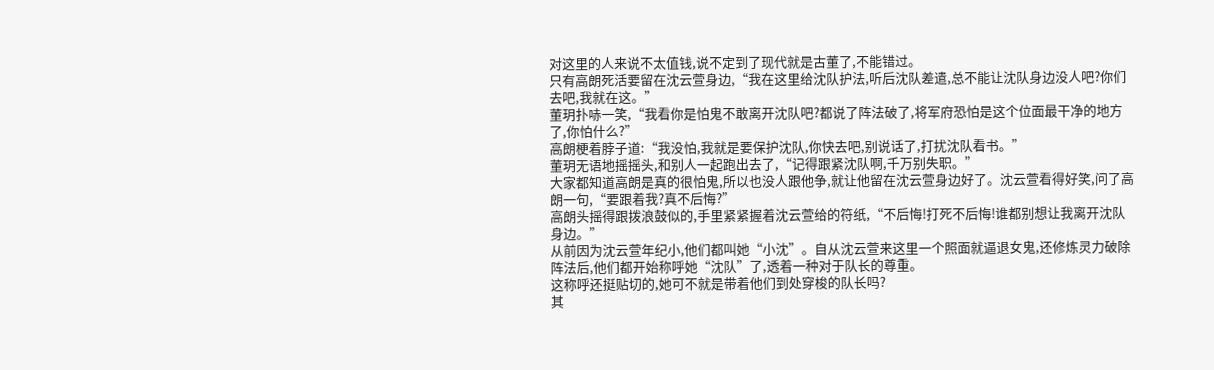对这里的人来说不太值钱,说不定到了现代就是古董了,不能错过。
只有高朗死活要留在沈云萱身边,“我在这里给沈队护法,听后沈队差遣,总不能让沈队身边没人吧?你们去吧,我就在这。”
董玥扑哧一笑,“我看你是怕鬼不敢离开沈队吧?都说了阵法破了,将军府恐怕是这个位面最干净的地方了,你怕什么?”
高朗梗着脖子道:“我没怕,我就是要保护沈队,你快去吧,别说话了,打扰沈队看书。”
董玥无语地摇摇头,和别人一起跑出去了,“记得跟紧沈队啊,千万别失职。”
大家都知道高朗是真的很怕鬼,所以也没人跟他争,就让他留在沈云萱身边好了。沈云萱看得好笑,问了高朗一句,“要跟着我?真不后悔?”
高朗头摇得跟拨浪鼓似的,手里紧紧握着沈云萱给的符纸,“不后悔!打死不后悔!谁都别想让我离开沈队身边。”
从前因为沈云萱年纪小,他们都叫她“小沈”。自从沈云萱来这里一个照面就逼退女鬼,还修炼灵力破除阵法后,他们都开始称呼她“沈队”了,透着一种对于队长的尊重。
这称呼还挺贴切的,她可不就是带着他们到处穿梭的队长吗?
其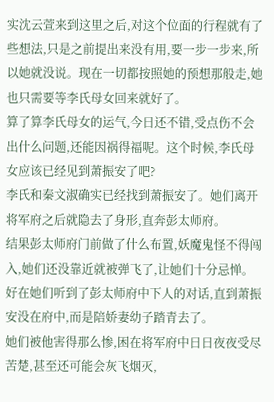实沈云萱来到这里之后,对这个位面的行程就有了些想法,只是之前提出来没有用,要一步一步来,所以她就没说。现在一切都按照她的预想那般走,她也只需要等李氏母女回来就好了。
算了算李氏母女的运气,今日还不错,受点伤不会出什么问题,还能因祸得福呢。这个时候,李氏母女应该已经见到萧振安了吧?
李氏和秦文淑确实已经找到萧振安了。她们离开将军府之后就隐去了身形,直奔彭太师府。
结果彭太师府门前做了什么布置,妖魔鬼怪不得闯入,她们还没靠近就被弹飞了,让她们十分忌惮。好在她们听到了彭太师府中下人的对话,直到萧振安没在府中,而是陪娇妻幼子踏青去了。
她们被他害得那么惨,困在将军府中日日夜夜受尽苦楚,甚至还可能会灰飞烟灭,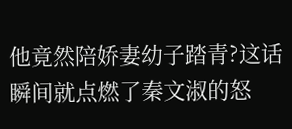他竟然陪娇妻幼子踏青?这话瞬间就点燃了秦文淑的怒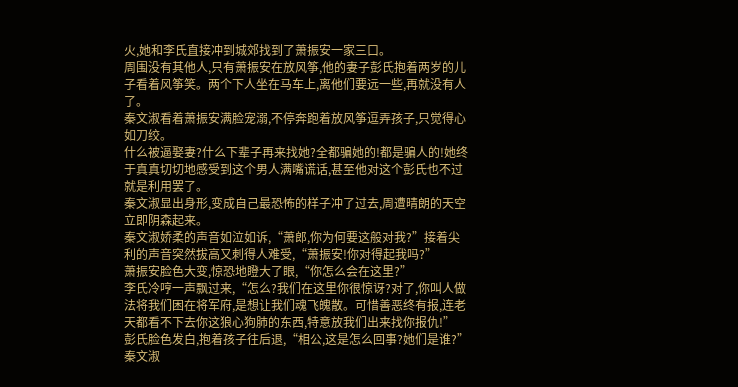火,她和李氏直接冲到城郊找到了萧振安一家三口。
周围没有其他人,只有萧振安在放风筝,他的妻子彭氏抱着两岁的儿子看着风筝笑。两个下人坐在马车上,离他们要远一些,再就没有人了。
秦文淑看着萧振安满脸宠溺,不停奔跑着放风筝逗弄孩子,只觉得心如刀绞。
什么被逼娶妻?什么下辈子再来找她?全都骗她的!都是骗人的!她终于真真切切地感受到这个男人满嘴谎话,甚至他对这个彭氏也不过就是利用罢了。
秦文淑显出身形,变成自己最恐怖的样子冲了过去,周遭晴朗的天空立即阴森起来。
秦文淑娇柔的声音如泣如诉,“萧郎,你为何要这般对我?”接着尖利的声音突然拔高又刺得人难受,“萧振安!你对得起我吗?”
萧振安脸色大变,惊恐地瞪大了眼,“你怎么会在这里?”
李氏冷哼一声飘过来,“怎么?我们在这里你很惊讶?对了,你叫人做法将我们困在将军府,是想让我们魂飞魄散。可惜善恶终有报,连老天都看不下去你这狼心狗肺的东西,特意放我们出来找你报仇!”
彭氏脸色发白,抱着孩子往后退,“相公,这是怎么回事?她们是谁?”
秦文淑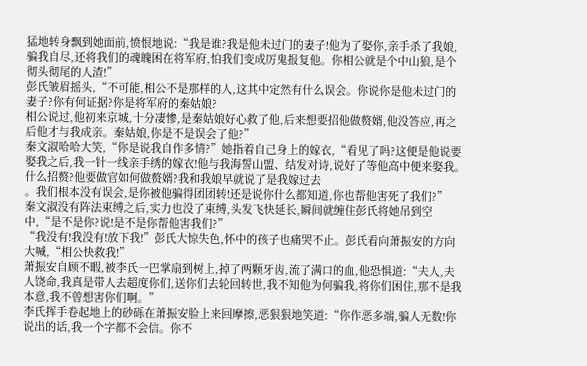猛地转身飘到她面前,愤恨地说:“我是谁?我是他未过门的妻子!他为了娶你,亲手杀了我娘,骗我自尽,还将我们的魂魄困在将军府,怕我们变成厉鬼报复他。你相公就是个中山狼,是个彻头彻尾的人渣!”
彭氏皱眉摇头,“不可能,相公不是那样的人,这其中定然有什么误会。你说你是他未过门的妻子?你有何证据?你是将军府的秦姑娘?
相公说过,他初来京城,十分凄惨,是秦姑娘好心救了他,后来想要招他做赘婿,他没答应,再之后他才与我成亲。秦姑娘,你是不是误会了他?”
秦文淑哈哈大笑,“你是说我自作多情?”她指着自己身上的嫁衣,“看见了吗?这便是他说要娶我之后,我一针一线亲手绣的嫁衣!他与我海誓山盟、结发对诗,说好了等他高中便来娶我。
什么招赘?他要做官如何做赘婿?我和我娘早就说了是我嫁过去
。我们根本没有误会,是你被他骗得团团转!还是说你什么都知道,你也帮他害死了我们?”
秦文淑没有阵法束缚之后,实力也没了束缚,头发飞快延长,瞬间就缠住彭氏将她吊到空中,“是不是你?说!是不是你帮他害我们?”
“我没有!我没有!放下我!”彭氏大惊失色,怀中的孩子也痛哭不止。彭氏看向萧振安的方向大喊,“相公快救我!”
萧振安自顾不暇,被李氏一巴掌扇到树上,掉了两颗牙齿,流了满口的血,他恐惧道:“夫人,夫人饶命,我真是带人去超度你们,送你们去轮回转世,我不知他为何骗我,将你们困住,那不是我本意,我不曾想害你们啊。”
李氏挥手卷起地上的砂砾在萧振安脸上来回摩擦,恶狠狠地笑道:“你作恶多端,骗人无数!你说出的话,我一个字都不会信。你不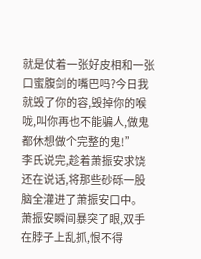就是仗着一张好皮相和一张口蜜腹剑的嘴巴吗?今日我就毁了你的容,毁掉你的喉咙,叫你再也不能骗人,做鬼都休想做个完整的鬼!”
李氏说完,趁着萧振安求饶还在说话,将那些砂砾一股脑全灌进了萧振安口中。
萧振安瞬间暴突了眼,双手在脖子上乱抓,恨不得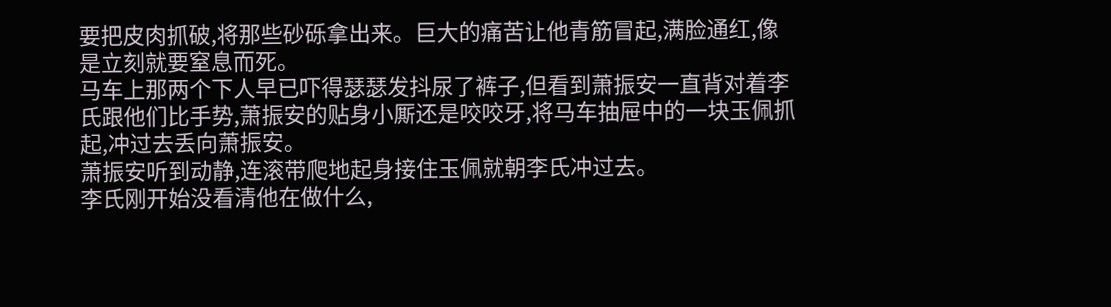要把皮肉抓破,将那些砂砾拿出来。巨大的痛苦让他青筋冒起,满脸通红,像是立刻就要窒息而死。
马车上那两个下人早已吓得瑟瑟发抖尿了裤子,但看到萧振安一直背对着李氏跟他们比手势,萧振安的贴身小厮还是咬咬牙,将马车抽屉中的一块玉佩抓起,冲过去丢向萧振安。
萧振安听到动静,连滚带爬地起身接住玉佩就朝李氏冲过去。
李氏刚开始没看清他在做什么,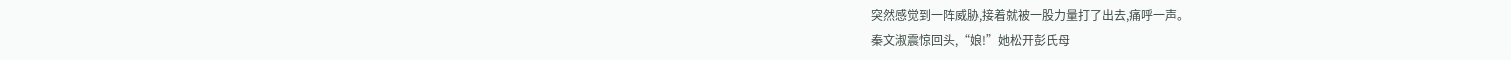突然感觉到一阵威胁,接着就被一股力量打了出去,痛呼一声。
秦文淑震惊回头,“娘!”她松开彭氏母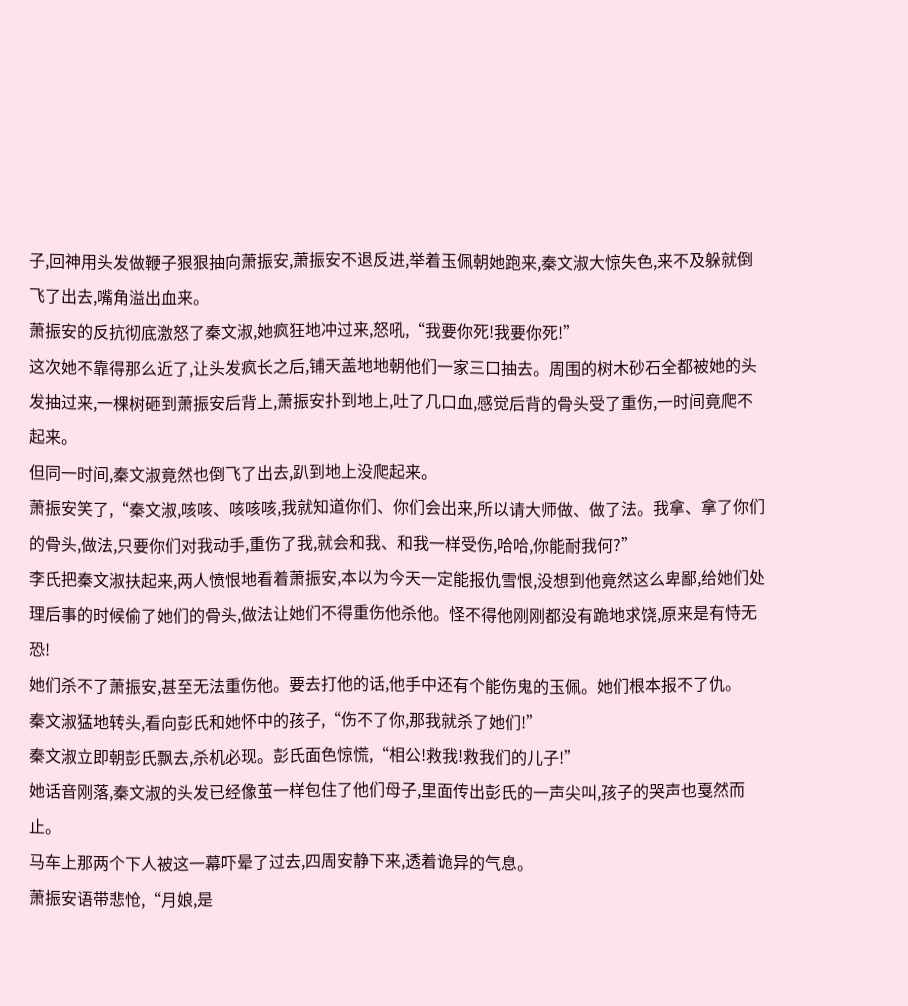子,回神用头发做鞭子狠狠抽向萧振安,萧振安不退反进,举着玉佩朝她跑来,秦文淑大惊失色,来不及躲就倒飞了出去,嘴角溢出血来。
萧振安的反抗彻底激怒了秦文淑,她疯狂地冲过来,怒吼,“我要你死!我要你死!”
这次她不靠得那么近了,让头发疯长之后,铺天盖地地朝他们一家三口抽去。周围的树木砂石全都被她的头发抽过来,一棵树砸到萧振安后背上,萧振安扑到地上,吐了几口血,感觉后背的骨头受了重伤,一时间竟爬不起来。
但同一时间,秦文淑竟然也倒飞了出去,趴到地上没爬起来。
萧振安笑了,“秦文淑,咳咳、咳咳咳,我就知道你们、你们会出来,所以请大师做、做了法。我拿、拿了你们的骨头,做法,只要你们对我动手,重伤了我,就会和我、和我一样受伤,哈哈,你能耐我何?”
李氏把秦文淑扶起来,两人愤恨地看着萧振安,本以为今天一定能报仇雪恨,没想到他竟然这么卑鄙,给她们处理后事的时候偷了她们的骨头,做法让她们不得重伤他杀他。怪不得他刚刚都没有跪地求饶,原来是有恃无恐!
她们杀不了萧振安,甚至无法重伤他。要去打他的话,他手中还有个能伤鬼的玉佩。她们根本报不了仇。
秦文淑猛地转头,看向彭氏和她怀中的孩子,“伤不了你,那我就杀了她们!”
秦文淑立即朝彭氏飘去,杀机必现。彭氏面色惊慌,“相公!救我!救我们的儿子!”
她话音刚落,秦文淑的头发已经像茧一样包住了他们母子,里面传出彭氏的一声尖叫,孩子的哭声也戛然而止。
马车上那两个下人被这一幕吓晕了过去,四周安静下来,透着诡异的气息。
萧振安语带悲怆,“月娘,是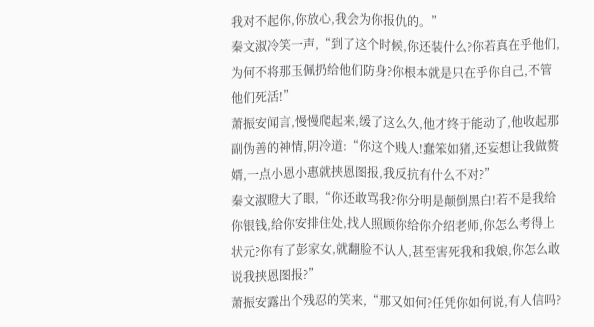我对不起你,你放心,我会为你报仇的。”
秦文淑冷笑一声,“到了这个时候,你还装什么?你若真在乎他们,为何不将那玉佩扔给他们防身?你根本就是只在乎你自己,不管他们死活!”
萧振安闻言,慢慢爬起来,缓了这么久,他才终于能动了,他收起那副伪善的神情,阴冷道:“你这个贱人!蠢笨如猪,还妄想让我做赘婿,一点小恩小惠就挟恩图报,我反抗有什么不对?”
秦文淑瞪大了眼,“你还敢骂我?你分明是颠倒黑白!若不是我给你银钱,给你安排住处,找人照顾你给你介绍老师,你怎么考得上状元?你有了彭家女,就翻脸不认人,甚至害死我和我娘,你怎么敢说我挟恩图报?”
萧振安露出个残忍的笑来,“那又如何?任凭你如何说,有人信吗?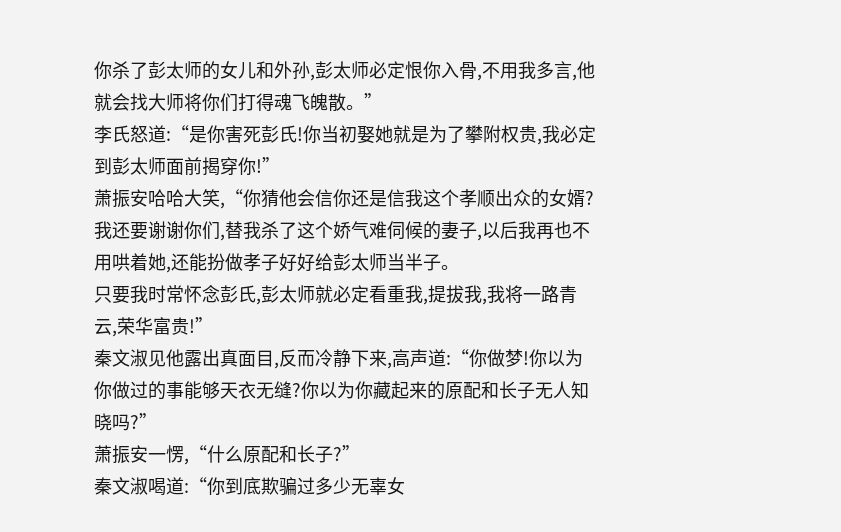你杀了彭太师的女儿和外孙,彭太师必定恨你入骨,不用我多言,他就会找大师将你们打得魂飞魄散。”
李氏怒道:“是你害死彭氏!你当初娶她就是为了攀附权贵,我必定到彭太师面前揭穿你!”
萧振安哈哈大笑,“你猜他会信你还是信我这个孝顺出众的女婿?我还要谢谢你们,替我杀了这个娇气难伺候的妻子,以后我再也不用哄着她,还能扮做孝子好好给彭太师当半子。
只要我时常怀念彭氏,彭太师就必定看重我,提拔我,我将一路青云,荣华富贵!”
秦文淑见他露出真面目,反而冷静下来,高声道:“你做梦!你以为你做过的事能够天衣无缝?你以为你藏起来的原配和长子无人知晓吗?”
萧振安一愣,“什么原配和长子?”
秦文淑喝道:“你到底欺骗过多少无辜女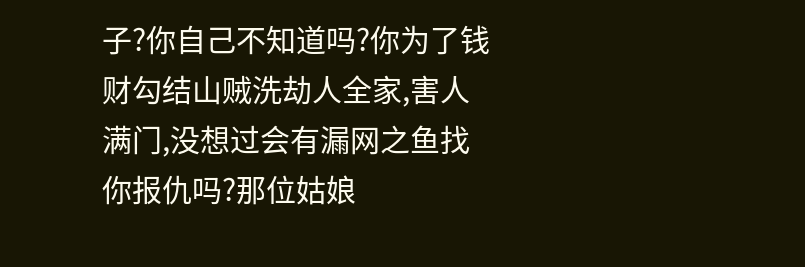子?你自己不知道吗?你为了钱财勾结山贼洗劫人全家,害人满门,没想过会有漏网之鱼找你报仇吗?那位姑娘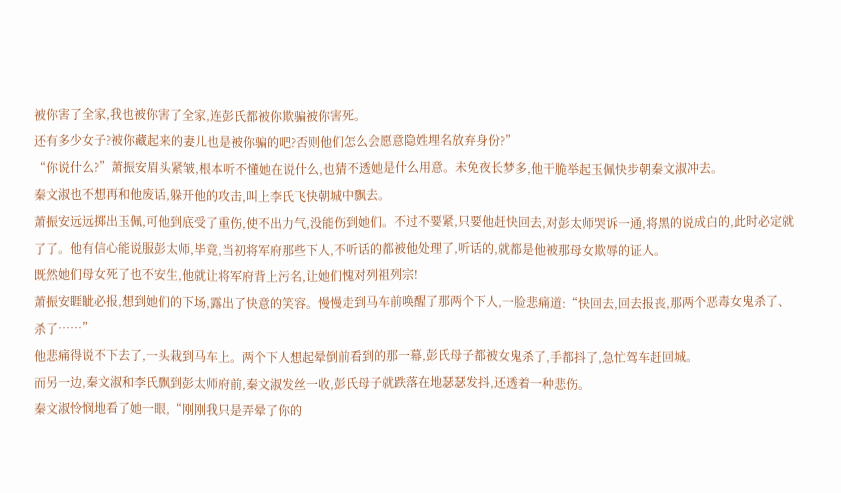被你害了全家,我也被你害了全家,连彭氏都被你欺骗被你害死。
还有多少女子?被你藏起来的妻儿也是被你骗的吧?否则他们怎么会愿意隐姓埋名放弃身份?”
“你说什么?”萧振安眉头紧皱,根本听不懂她在说什么,也猜不透她是什么用意。未免夜长梦多,他干脆举起玉佩快步朝秦文淑冲去。
秦文淑也不想再和他废话,躲开他的攻击,叫上李氏飞快朝城中飘去。
萧振安远远掷出玉佩,可他到底受了重伤,使不出力气,没能伤到她们。不过不要紧,只要他赶快回去,对彭太师哭诉一通,将黑的说成白的,此时必定就了了。他有信心能说服彭太师,毕竟,当初将军府那些下人,不听话的都被他处理了,听话的,就都是他被那母女欺辱的证人。
既然她们母女死了也不安生,他就让将军府背上污名,让她们愧对列祖列宗!
萧振安睚眦必报,想到她们的下场,露出了快意的笑容。慢慢走到马车前唤醒了那两个下人,一脸悲痛道:“快回去,回去报丧,那两个恶毒女鬼杀了、杀了……”
他悲痛得说不下去了,一头栽到马车上。两个下人想起晕倒前看到的那一幕,彭氏母子都被女鬼杀了,手都抖了,急忙驾车赶回城。
而另一边,秦文淑和李氏飘到彭太师府前,秦文淑发丝一收,彭氏母子就跌落在地瑟瑟发抖,还透着一种悲伤。
秦文淑怜悯地看了她一眼,“刚刚我只是弄晕了你的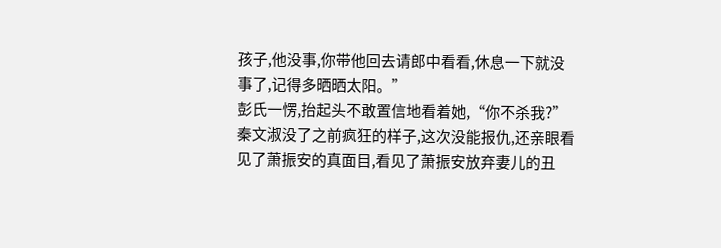孩子,他没事,你带他回去请郎中看看,休息一下就没事了,记得多晒晒太阳。”
彭氏一愣,抬起头不敢置信地看着她,“你不杀我?”
秦文淑没了之前疯狂的样子,这次没能报仇,还亲眼看见了萧振安的真面目,看见了萧振安放弃妻儿的丑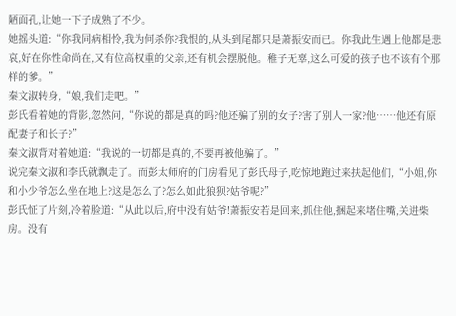陋面孔,让她一下子成熟了不少。
她摇头道:“你我同病相怜,我为何杀你?我恨的,从头到尾都只是萧振安而已。你我此生遇上他都是悲哀,好在你性命尚在,又有位高权重的父亲,还有机会摆脱他。稚子无辜,这么可爱的孩子也不该有个那样的爹。”
秦文淑转身,“娘,我们走吧。”
彭氏看着她的背影,忽然问,“你说的都是真的吗?他还骗了别的女子?害了别人一家?他……他还有原
配妻子和长子?”
秦文淑背对着她道:“我说的一切都是真的,不要再被他骗了。”
说完秦文淑和李氏就飘走了。而彭太师府的门房看见了彭氏母子,吃惊地跑过来扶起他们,“小姐,你和小少爷怎么坐在地上?这是怎么了?怎么如此狼狈?姑爷呢?”
彭氏怔了片刻,冷着脸道:“从此以后,府中没有姑爷!萧振安若是回来,抓住他,捆起来堵住嘴,关进柴房。没有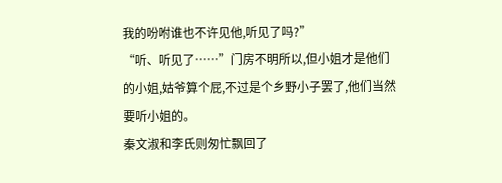我的吩咐谁也不许见他,听见了吗?”
“听、听见了……”门房不明所以,但小姐才是他们的小姐,姑爷算个屁,不过是个乡野小子罢了,他们当然要听小姐的。
秦文淑和李氏则匆忙飘回了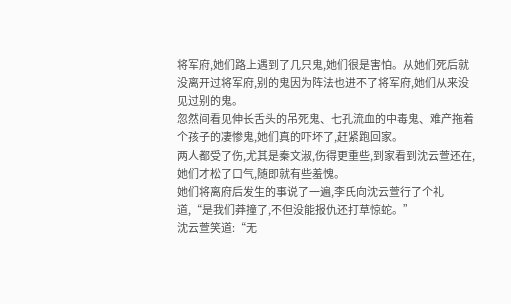将军府,她们路上遇到了几只鬼,她们很是害怕。从她们死后就没离开过将军府,别的鬼因为阵法也进不了将军府,她们从来没见过别的鬼。
忽然间看见伸长舌头的吊死鬼、七孔流血的中毒鬼、难产拖着个孩子的凄惨鬼,她们真的吓坏了,赶紧跑回家。
两人都受了伤,尤其是秦文淑,伤得更重些,到家看到沈云萱还在,她们才松了口气,随即就有些羞愧。
她们将离府后发生的事说了一遍,李氏向沈云萱行了个礼道,“是我们莽撞了,不但没能报仇还打草惊蛇。”
沈云萱笑道:“无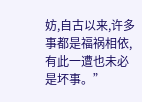妨,自古以来,许多事都是福祸相依,有此一遭也未必是坏事。”